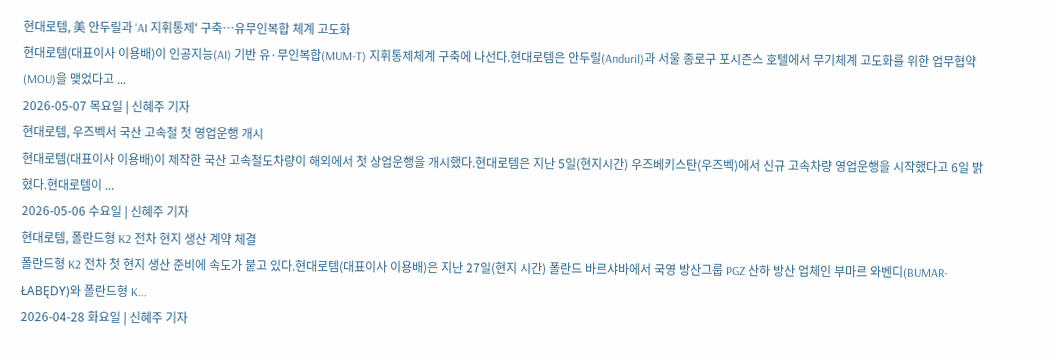현대로템, 美 안두릴과 'AI 지휘통제' 구축…유무인복합 체계 고도화
현대로템(대표이사 이용배)이 인공지능(AI) 기반 유·무인복합(MUM-T) 지휘통제체계 구축에 나선다.현대로템은 안두릴(Anduril)과 서울 종로구 포시즌스 호텔에서 무기체계 고도화를 위한 업무협약(MOU)을 맺었다고 ...
2026-05-07 목요일 | 신혜주 기자
현대로템, 우즈벡서 국산 고속철 첫 영업운행 개시
현대로템(대표이사 이용배)이 제작한 국산 고속철도차량이 해외에서 첫 상업운행을 개시했다.현대로템은 지난 5일(현지시간) 우즈베키스탄(우즈벡)에서 신규 고속차량 영업운행을 시작했다고 6일 밝혔다.현대로템이 ...
2026-05-06 수요일 | 신혜주 기자
현대로템, 폴란드형 K2 전차 현지 생산 계약 체결
폴란드형 K2 전차 첫 현지 생산 준비에 속도가 붙고 있다.현대로템(대표이사 이용배)은 지난 27일(현지 시간) 폴란드 바르샤바에서 국영 방산그룹 PGZ 산하 방산 업체인 부마르 와벤디(BUMAR-ŁABĘDY)와 폴란드형 K...
2026-04-28 화요일 | 신혜주 기자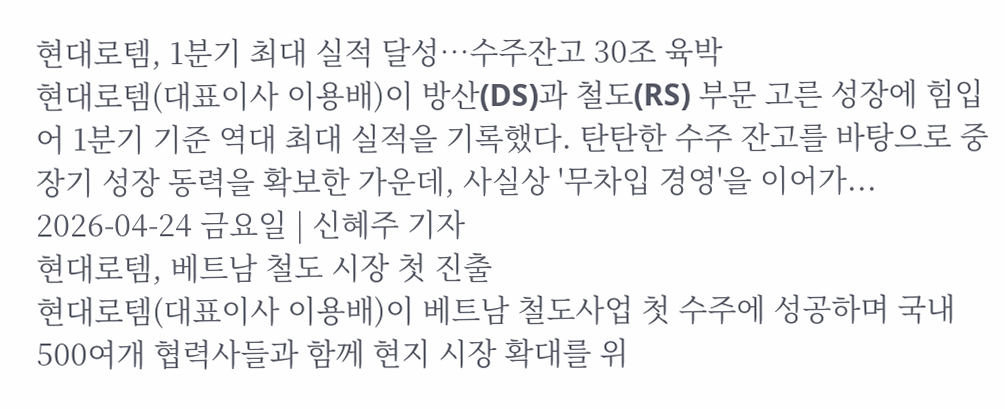현대로템, 1분기 최대 실적 달성…수주잔고 30조 육박
현대로템(대표이사 이용배)이 방산(DS)과 철도(RS) 부문 고른 성장에 힘입어 1분기 기준 역대 최대 실적을 기록했다. 탄탄한 수주 잔고를 바탕으로 중장기 성장 동력을 확보한 가운데, 사실상 '무차입 경영'을 이어가...
2026-04-24 금요일 | 신혜주 기자
현대로템, 베트남 철도 시장 첫 진출
현대로템(대표이사 이용배)이 베트남 철도사업 첫 수주에 성공하며 국내 500여개 협력사들과 함께 현지 시장 확대를 위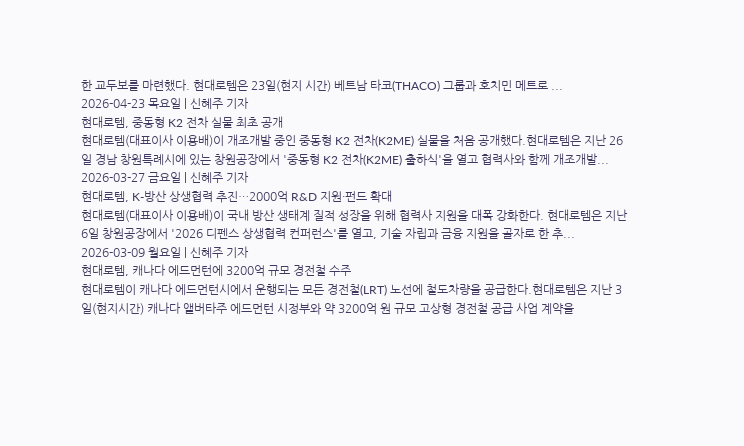한 교두보를 마련했다. 현대로템은 23일(현지 시간) 베트남 타코(THACO) 그룹과 호치민 메트로 ...
2026-04-23 목요일 | 신혜주 기자
현대로템, 중동형 K2 전차 실물 최초 공개
현대로템(대표이사 이용배)이 개조개발 중인 중동형 K2 전차(K2ME) 실물을 처음 공개했다.현대로템은 지난 26일 경남 창원특례시에 있는 창원공장에서 '중동형 K2 전차(K2ME) 출하식'을 열고 협력사와 함께 개조개발...
2026-03-27 금요일 | 신혜주 기자
현대로템, K-방산 상생협력 추진…2000억 R&D 지원·펀드 확대
현대로템(대표이사 이용배)이 국내 방산 생태계 질적 성장을 위해 협력사 지원을 대폭 강화한다. 현대로템은 지난 6일 창원공장에서 '2026 디펜스 상생협력 컨퍼런스'를 열고, 기술 자립과 금융 지원을 골자로 한 추...
2026-03-09 월요일 | 신혜주 기자
현대로템, 캐나다 에드먼턴에 3200억 규모 경전철 수주
현대로템이 캐나다 에드먼턴시에서 운행되는 모든 경전철(LRT) 노선에 철도차량을 공급한다.현대로템은 지난 3일(현지시간) 캐나다 앨버타주 에드먼턴 시정부와 약 3200억 원 규모 고상형 경전철 공급 사업 계약을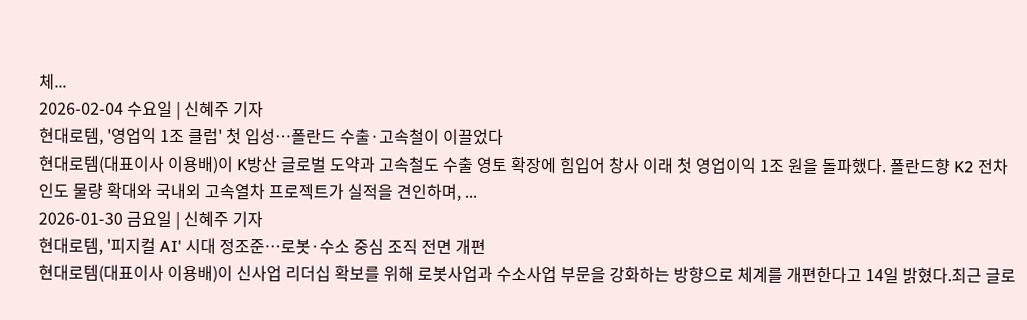체...
2026-02-04 수요일 | 신혜주 기자
현대로템, '영업익 1조 클럽' 첫 입성…폴란드 수출·고속철이 이끌었다
현대로템(대표이사 이용배)이 K방산 글로벌 도약과 고속철도 수출 영토 확장에 힘입어 창사 이래 첫 영업이익 1조 원을 돌파했다. 폴란드향 K2 전차 인도 물량 확대와 국내외 고속열차 프로젝트가 실적을 견인하며, ...
2026-01-30 금요일 | 신혜주 기자
현대로템, '피지컬 AI' 시대 정조준…로봇·수소 중심 조직 전면 개편
현대로템(대표이사 이용배)이 신사업 리더십 확보를 위해 로봇사업과 수소사업 부문을 강화하는 방향으로 체계를 개편한다고 14일 밝혔다.최근 글로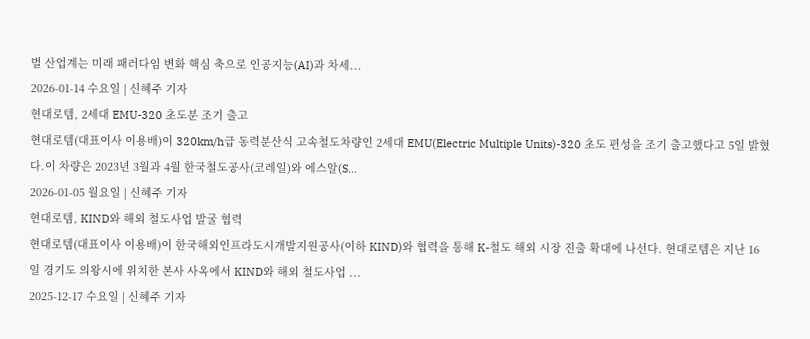벌 산업계는 미래 패러다임 변화 핵심 축으로 인공지능(AI)과 차세...
2026-01-14 수요일 | 신혜주 기자
현대로템, 2세대 EMU-320 초도분 조기 출고
현대로템(대표이사 이용배)이 320km/h급 동력분산식 고속철도차량인 2세대 EMU(Electric Multiple Units)-320 초도 편성을 조기 출고했다고 5일 밝혔다.이 차량은 2023년 3월과 4월 한국철도공사(코레일)와 에스알(S...
2026-01-05 월요일 | 신혜주 기자
현대로템, KIND와 해외 철도사업 발굴 협력
현대로템(대표이사 이용배)이 한국해외인프라도시개발지원공사(이하 KIND)와 협력을 통해 K-철도 해외 시장 진출 확대에 나선다. 현대로템은 지난 16일 경기도 의왕시에 위치한 본사 사옥에서 KIND와 해외 철도사업 ...
2025-12-17 수요일 | 신혜주 기자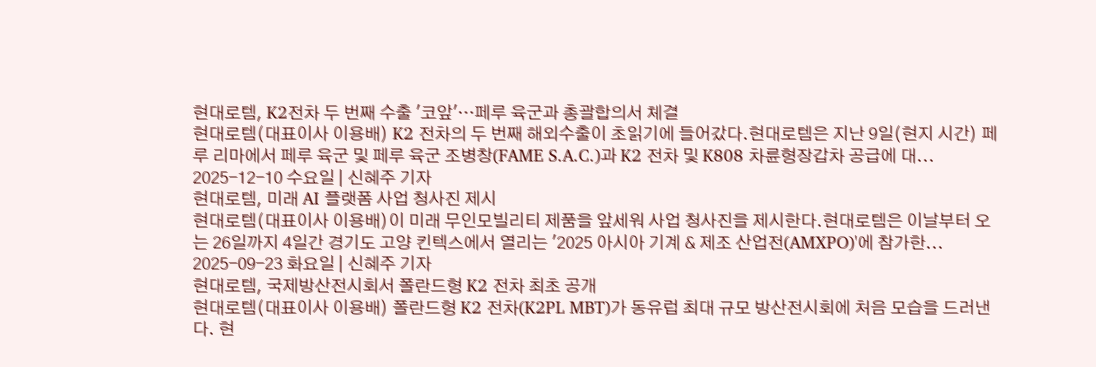현대로템, K2전차 두 번째 수출 '코앞'…페루 육군과 총괄합의서 체결
현대로템(대표이사 이용배) K2 전차의 두 번째 해외수출이 초읽기에 들어갔다.현대로템은 지난 9일(현지 시간) 페루 리마에서 페루 육군 및 페루 육군 조병창(FAME S.A.C.)과 K2 전차 및 K808 차륜형장갑차 공급에 대...
2025-12-10 수요일 | 신혜주 기자
현대로템, 미래 AI 플랫폼 사업 청사진 제시
현대로템(대표이사 이용배)이 미래 무인모빌리티 제품을 앞세워 사업 청사진을 제시한다.현대로템은 이날부터 오는 26일까지 4일간 경기도 고양 킨텍스에서 열리는 '2025 아시아 기계 & 제조 산업전(AMXPO)'에 참가한...
2025-09-23 화요일 | 신혜주 기자
현대로템, 국제방산전시회서 폴란드형 K2 전차 최초 공개
현대로템(대표이사 이용배) 폴란드형 K2 전차(K2PL MBT)가 동유럽 최대 규모 방산전시회에 처음 모습을 드러낸다. 현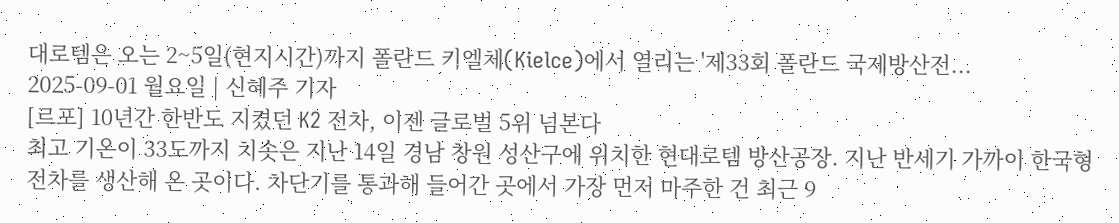대로템은 오는 2~5일(현지시간)까지 폴란드 키엘체(Kielce)에서 열리는 '제33회 폴란드 국제방산전...
2025-09-01 월요일 | 신혜주 기자
[르포] 10년간 한반도 지켰던 K2 전차, 이젠 글로벌 5위 넘본다
최고 기온이 33도까지 치솟은 지난 14일 경남 창원 성산구에 위치한 현대로템 방산공장. 지난 반세기 가까이 한국형 전차를 생산해 온 곳이다. 차단기를 통과해 들어간 곳에서 가장 먼저 마주한 건 최근 9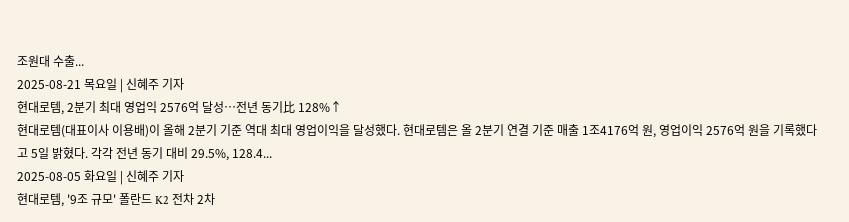조원대 수출...
2025-08-21 목요일 | 신혜주 기자
현대로템, 2분기 최대 영업익 2576억 달성…전년 동기比 128%↑
현대로템(대표이사 이용배)이 올해 2분기 기준 역대 최대 영업이익을 달성했다. 현대로템은 올 2분기 연결 기준 매출 1조4176억 원, 영업이익 2576억 원을 기록했다고 5일 밝혔다. 각각 전년 동기 대비 29.5%, 128.4...
2025-08-05 화요일 | 신혜주 기자
현대로템, '9조 규모' 폴란드 K2 전차 2차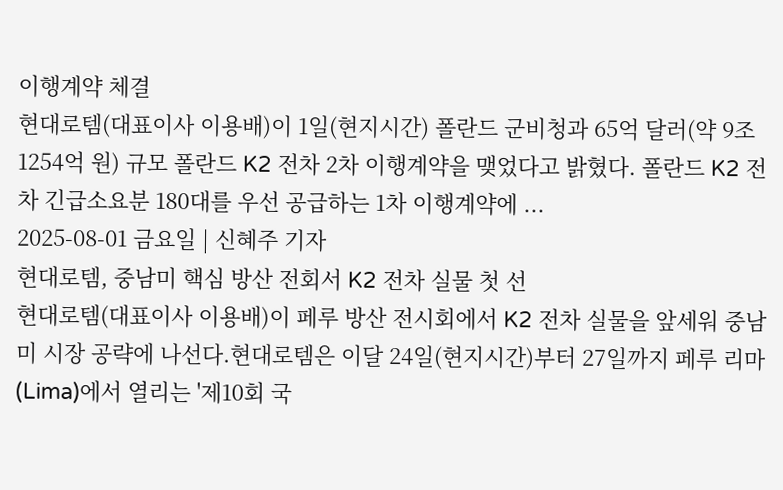이행계약 체결
현대로템(대표이사 이용배)이 1일(현지시간) 폴란드 군비청과 65억 달러(약 9조1254억 원) 규모 폴란드 K2 전차 2차 이행계약을 맺었다고 밝혔다. 폴란드 K2 전차 긴급소요분 180대를 우선 공급하는 1차 이행계약에 ...
2025-08-01 금요일 | 신혜주 기자
현대로템, 중남미 핵심 방산 전회서 K2 전차 실물 첫 선
현대로템(대표이사 이용배)이 페루 방산 전시회에서 K2 전차 실물을 앞세워 중남미 시장 공략에 나선다.현대로템은 이달 24일(현지시간)부터 27일까지 페루 리마(Lima)에서 열리는 '제10회 국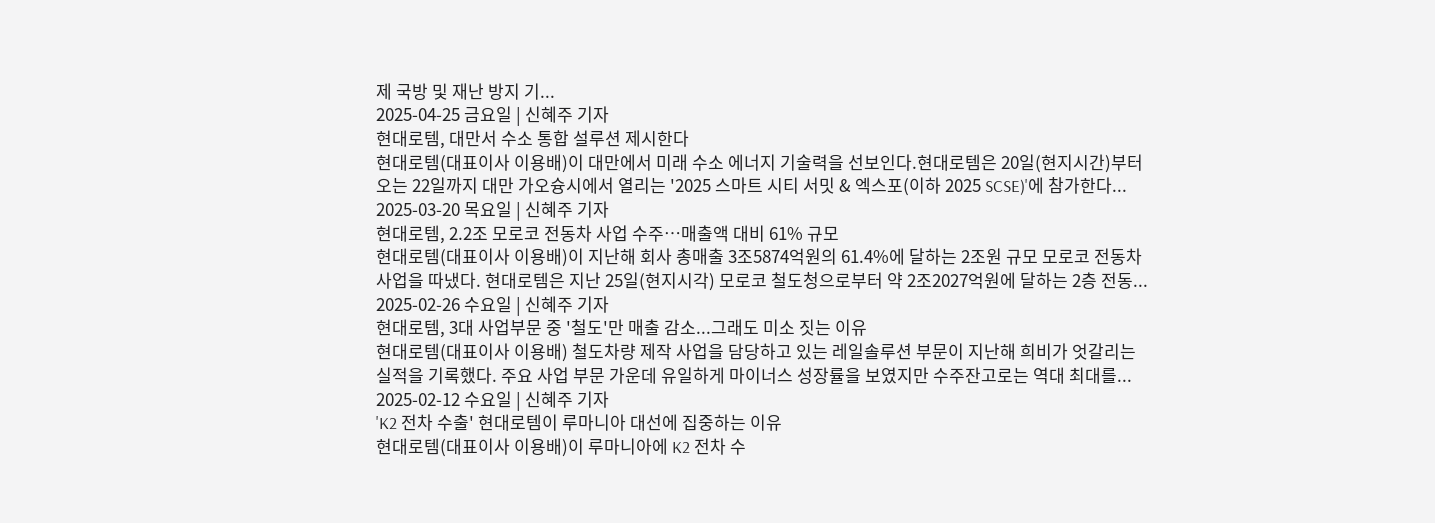제 국방 및 재난 방지 기...
2025-04-25 금요일 | 신혜주 기자
현대로템, 대만서 수소 통합 설루션 제시한다
현대로템(대표이사 이용배)이 대만에서 미래 수소 에너지 기술력을 선보인다.현대로템은 20일(현지시간)부터 오는 22일까지 대만 가오슝시에서 열리는 '2025 스마트 시티 서밋 & 엑스포(이하 2025 SCSE)'에 참가한다...
2025-03-20 목요일 | 신혜주 기자
현대로템, 2.2조 모로코 전동차 사업 수주…매출액 대비 61% 규모
현대로템(대표이사 이용배)이 지난해 회사 총매출 3조5874억원의 61.4%에 달하는 2조원 규모 모로코 전동차 사업을 따냈다. 현대로템은 지난 25일(현지시각) 모로코 철도청으로부터 약 2조2027억원에 달하는 2층 전동...
2025-02-26 수요일 | 신혜주 기자
현대로템, 3대 사업부문 중 '철도'만 매출 감소...그래도 미소 짓는 이유
현대로템(대표이사 이용배) 철도차량 제작 사업을 담당하고 있는 레일솔루션 부문이 지난해 희비가 엇갈리는 실적을 기록했다. 주요 사업 부문 가운데 유일하게 마이너스 성장률을 보였지만 수주잔고로는 역대 최대를...
2025-02-12 수요일 | 신혜주 기자
'K2 전차 수출' 현대로템이 루마니아 대선에 집중하는 이유
현대로템(대표이사 이용배)이 루마니아에 K2 전차 수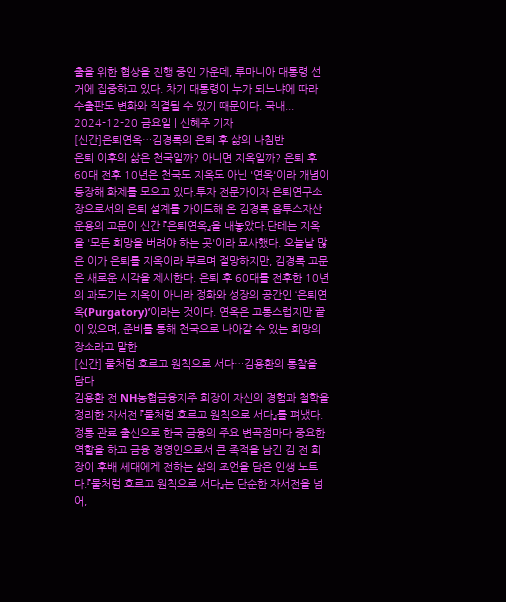출을 위한 협상을 진행 중인 가운데, 루마니아 대통령 선거에 집중하고 있다. 차기 대통령이 누가 되느냐에 따라 수출판도 변화와 직결될 수 있기 때문이다. 국내...
2024-12-20 금요일 | 신혜주 기자
[신간]은퇴연옥…김경록의 은퇴 후 삶의 나침반
은퇴 이후의 삶은 천국일까? 아니면 지옥일까? 은퇴 후 60대 전후 10년은 천국도 지옥도 아닌 '연옥'이라 개념이 등장해 화제를 모으고 있다.투자 전문가이자 은퇴연구소장으로서의 은퇴 설계를 가이드해 온 김경록 옵투스자산운용의 고문이 신간 『은퇴연옥』을 내놓았다.단테는 지옥을 '모든 희망을 버려야 하는 곳'이라 묘사했다. 오늘날 많은 이가 은퇴를 지옥이라 부르며 절망하지만, 김경록 고문은 새로운 시각을 제시한다. 은퇴 후 60대를 전후한 10년의 과도기는 지옥이 아니라 정화와 성장의 공간인 ‘은퇴연옥(Purgatory)’이라는 것이다. 연옥은 고통스럽지만 끝이 있으며, 준비를 통해 천국으로 나아갈 수 있는 희망의 장소라고 말한
[신간] 물처럼 흐르고 원칙으로 서다…김용환의 통찰을 담다
김용환 전 NH농협금융지주 회장이 자신의 경험과 철학을 정리한 자서전 『물처럼 흐르고 원칙으로 서다』를 펴냈다.정통 관료 출신으로 한국 금융의 주요 변곡점마다 중요한 역할을 하고 금융 경영인으로서 큰 족적을 남긴 김 전 회장이 후배 세대에게 전하는 삶의 조언을 담은 인생 노트다.『물처럼 흐르고 원칙으로 서다』는 단순한 자서전을 넘어,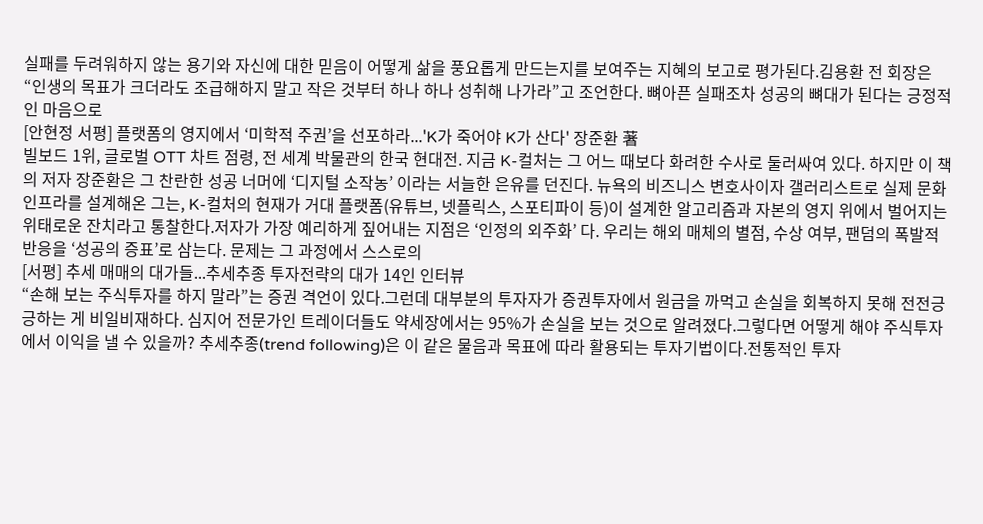실패를 두려워하지 않는 용기와 자신에 대한 믿음이 어떻게 삶을 풍요롭게 만드는지를 보여주는 지혜의 보고로 평가된다.김용환 전 회장은 “인생의 목표가 크더라도 조급해하지 말고 작은 것부터 하나 하나 성취해 나가라”고 조언한다. 뼈아픈 실패조차 성공의 뼈대가 된다는 긍정적인 마음으로
[안현정 서평] 플랫폼의 영지에서 ‘미학적 주권’을 선포하라...'K가 죽어야 K가 산다' 장준환 著
빌보드 1위, 글로벌 OTT 차트 점령, 전 세계 박물관의 한국 현대전. 지금 K-컬처는 그 어느 때보다 화려한 수사로 둘러싸여 있다. 하지만 이 책의 저자 장준환은 그 찬란한 성공 너머에 ‘디지털 소작농’ 이라는 서늘한 은유를 던진다. 뉴욕의 비즈니스 변호사이자 갤러리스트로 실제 문화 인프라를 설계해온 그는, K-컬처의 현재가 거대 플랫폼(유튜브, 넷플릭스, 스포티파이 등)이 설계한 알고리즘과 자본의 영지 위에서 벌어지는 위태로운 잔치라고 통찰한다.저자가 가장 예리하게 짚어내는 지점은 ‘인정의 외주화’ 다. 우리는 해외 매체의 별점, 수상 여부, 팬덤의 폭발적 반응을 ‘성공의 증표’로 삼는다. 문제는 그 과정에서 스스로의
[서평] 추세 매매의 대가들...추세추종 투자전략의 대가 14인 인터뷰
“손해 보는 주식투자를 하지 말라”는 증권 격언이 있다.그런데 대부분의 투자자가 증권투자에서 원금을 까먹고 손실을 회복하지 못해 전전긍긍하는 게 비일비재하다. 심지어 전문가인 트레이더들도 약세장에서는 95%가 손실을 보는 것으로 알려졌다.그렇다면 어떻게 해야 주식투자에서 이익을 낼 수 있을까? 추세추종(trend following)은 이 같은 물음과 목표에 따라 활용되는 투자기법이다.전통적인 투자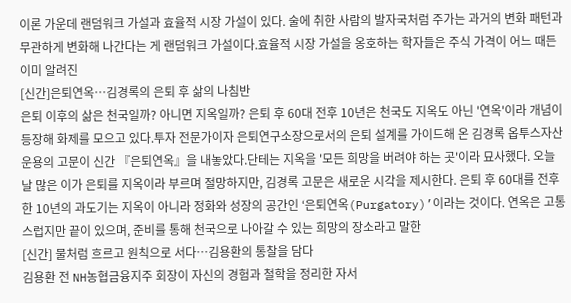이론 가운데 랜덤워크 가설과 효율적 시장 가설이 있다. 술에 취한 사람의 발자국처럼 주가는 과거의 변화 패턴과 무관하게 변화해 나간다는 게 랜덤워크 가설이다.효율적 시장 가설을 옹호하는 학자들은 주식 가격이 어느 때든 이미 알려진
[신간]은퇴연옥…김경록의 은퇴 후 삶의 나침반
은퇴 이후의 삶은 천국일까? 아니면 지옥일까? 은퇴 후 60대 전후 10년은 천국도 지옥도 아닌 '연옥'이라 개념이 등장해 화제를 모으고 있다.투자 전문가이자 은퇴연구소장으로서의 은퇴 설계를 가이드해 온 김경록 옵투스자산운용의 고문이 신간 『은퇴연옥』을 내놓았다.단테는 지옥을 '모든 희망을 버려야 하는 곳'이라 묘사했다. 오늘날 많은 이가 은퇴를 지옥이라 부르며 절망하지만, 김경록 고문은 새로운 시각을 제시한다. 은퇴 후 60대를 전후한 10년의 과도기는 지옥이 아니라 정화와 성장의 공간인 ‘은퇴연옥(Purgatory)’이라는 것이다. 연옥은 고통스럽지만 끝이 있으며, 준비를 통해 천국으로 나아갈 수 있는 희망의 장소라고 말한
[신간] 물처럼 흐르고 원칙으로 서다…김용환의 통찰을 담다
김용환 전 NH농협금융지주 회장이 자신의 경험과 철학을 정리한 자서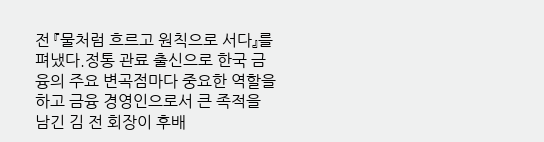전 『물처럼 흐르고 원칙으로 서다』를 펴냈다.정통 관료 출신으로 한국 금융의 주요 변곡점마다 중요한 역할을 하고 금융 경영인으로서 큰 족적을 남긴 김 전 회장이 후배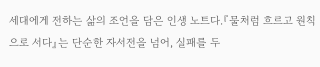세대에게 전하는 삶의 조언을 담은 인생 노트다.『물처럼 흐르고 원칙으로 서다』는 단순한 자서전을 넘어, 실패를 두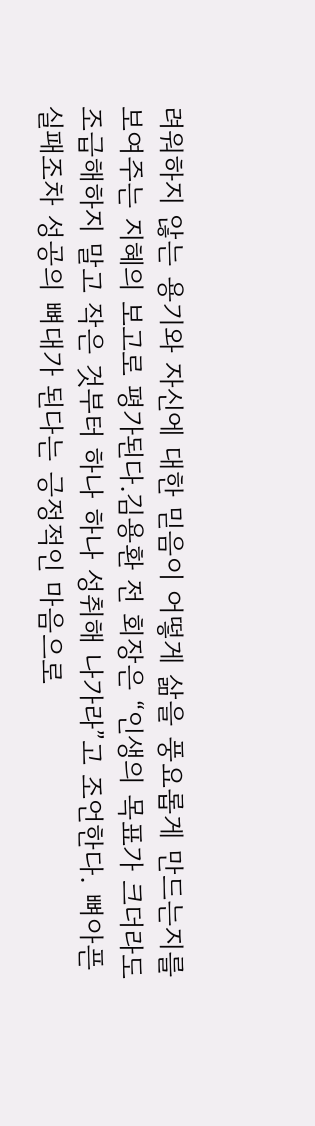려워하지 않는 용기와 자신에 대한 믿음이 어떻게 삶을 풍요롭게 만드는지를 보여주는 지혜의 보고로 평가된다.김용환 전 회장은 “인생의 목표가 크더라도 조급해하지 말고 작은 것부터 하나 하나 성취해 나가라”고 조언한다. 뼈아픈 실패조차 성공의 뼈대가 된다는 긍정적인 마음으로